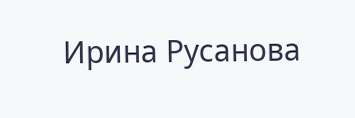Ирина Русанова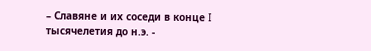– Славяне и их соседи в конце I тысячелетия до н.э. -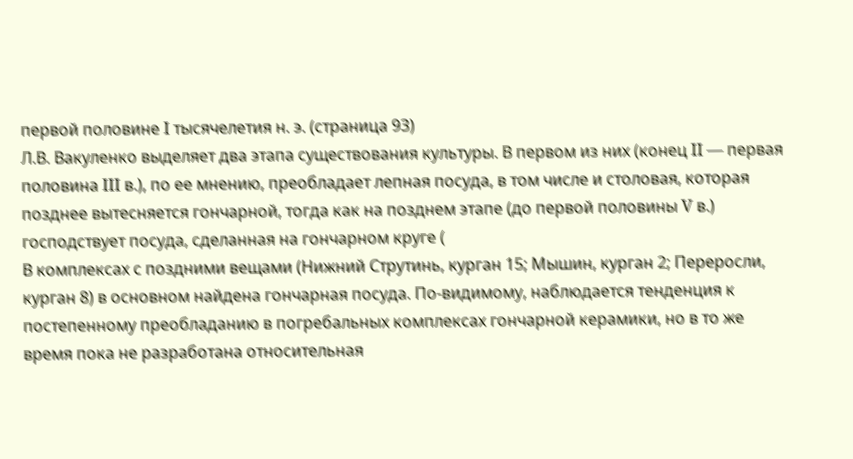первой половине I тысячелетия н. э. (страница 93)
Л.В. Вакуленко выделяет два этапа существования культуры. В первом из них (конец II — первая половина III в.), по ее мнению, преобладает лепная посуда, в том числе и столовая, которая позднее вытесняется гончарной, тогда как на позднем этапе (до первой половины V в.) господствует посуда, сделанная на гончарном круге (
В комплексах с поздними вещами (Нижний Струтинь, курган 15; Мышин, курган 2; Переросли, курган 8) в основном найдена гончарная посуда. По-видимому, наблюдается тенденция к постепенному преобладанию в погребальных комплексах гончарной керамики, но в то же время пока не разработана относительная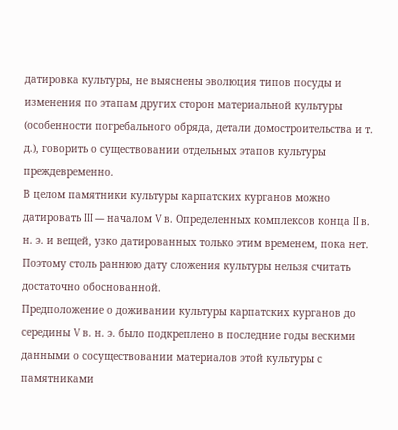датировка культуры, не выяснены эволюция типов посуды и изменения по этапам других сторон материальной культуры (особенности погребального обряда, детали домостроительства и т. д.), говорить о существовании отдельных этапов культуры преждевременно.
В целом памятники культуры карпатских курганов можно датировать III — началом V в. Определенных комплексов конца II в. н. э. и вещей, узко датированных только этим временем, пока нет. Поэтому столь раннюю дату сложения культуры нельзя считать достаточно обоснованной.
Предположение о доживании культуры карпатских курганов до середины V в. н. э. было подкреплено в последние годы вескими данными о сосуществовании материалов этой культуры с памятниками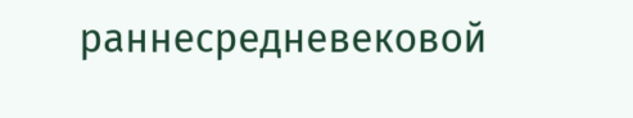раннесредневековой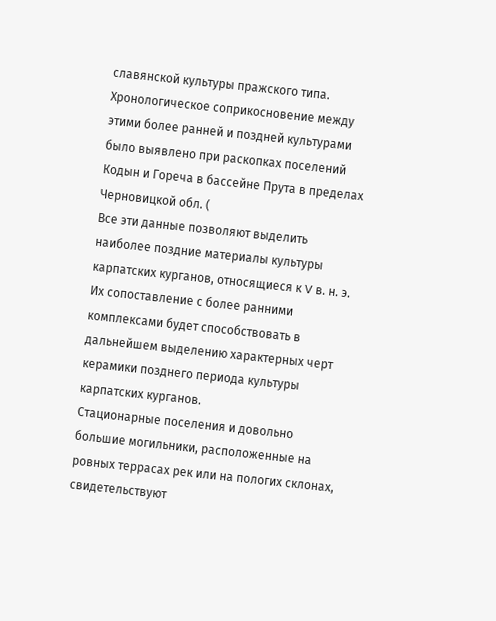славянской культуры пражского типа. Хронологическое соприкосновение между этими более ранней и поздней культурами было выявлено при раскопках поселений Кодын и Гореча в бассейне Прута в пределах Черновицкой обл. (
Все эти данные позволяют выделить наиболее поздние материалы культуры карпатских курганов, относящиеся к V в. н. э. Их сопоставление с более ранними комплексами будет способствовать в дальнейшем выделению характерных черт керамики позднего периода культуры карпатских курганов.
Стационарные поселения и довольно большие могильники, расположенные на ровных террасах рек или на пологих склонах, свидетельствуют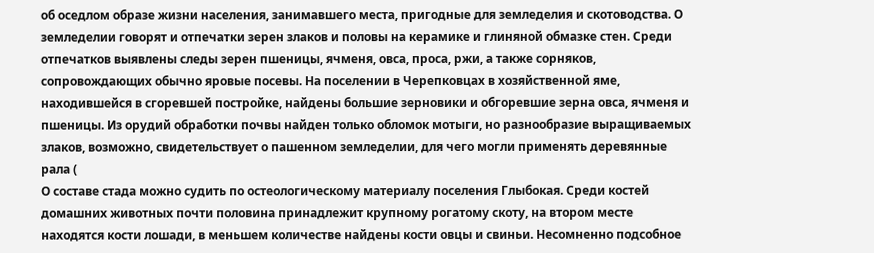об оседлом образе жизни населения, занимавшего места, пригодные для земледелия и скотоводства. О земледелии говорят и отпечатки зерен злаков и половы на керамике и глиняной обмазке стен. Среди отпечатков выявлены следы зерен пшеницы, ячменя, овса, проса, ржи, а также сорняков, сопровождающих обычно яровые посевы. На поселении в Черепковцах в хозяйственной яме, находившейся в сгоревшей постройке, найдены большие зерновики и обгоревшие зерна овса, ячменя и пшеницы. Из орудий обработки почвы найден только обломок мотыги, но разнообразие выращиваемых злаков, возможно, свидетельствует о пашенном земледелии, для чего могли применять деревянные рала (
О составе стада можно судить по остеологическому материалу поселения Глыбокая. Среди костей домашних животных почти половина принадлежит крупному рогатому скоту, на втором месте находятся кости лошади, в меньшем количестве найдены кости овцы и свиньи. Несомненно подсобное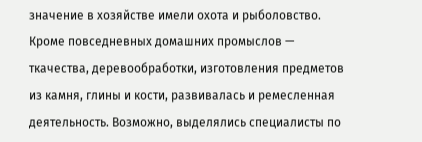значение в хозяйстве имели охота и рыболовство.
Кроме повседневных домашних промыслов — ткачества, деревообработки, изготовления предметов из камня, глины и кости, развивалась и ремесленная деятельность. Возможно, выделялись специалисты по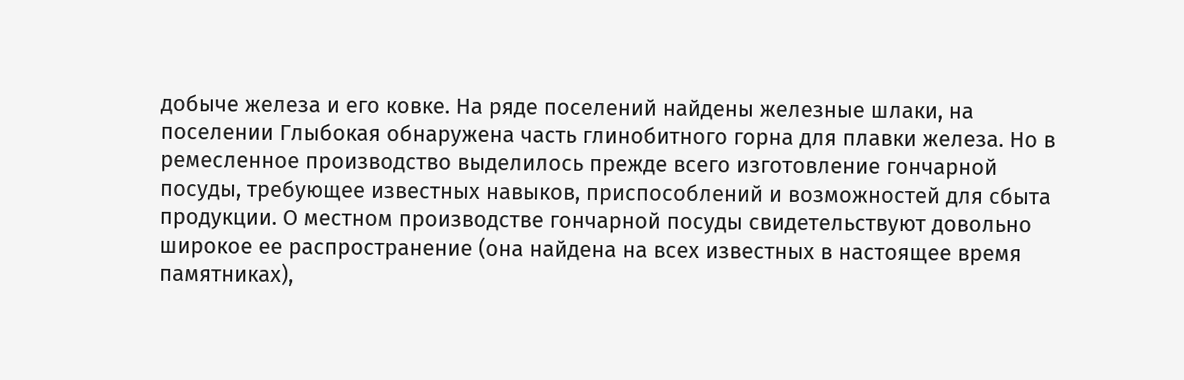добыче железа и его ковке. На ряде поселений найдены железные шлаки, на поселении Глыбокая обнаружена часть глинобитного горна для плавки железа. Но в ремесленное производство выделилось прежде всего изготовление гончарной посуды, требующее известных навыков, приспособлений и возможностей для сбыта продукции. О местном производстве гончарной посуды свидетельствуют довольно широкое ее распространение (она найдена на всех известных в настоящее время памятниках),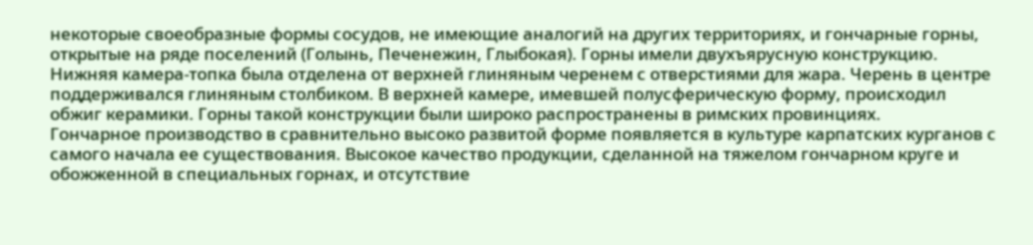некоторые своеобразные формы сосудов, не имеющие аналогий на других территориях, и гончарные горны, открытые на ряде поселений (Голынь, Печенежин, Глыбокая). Горны имели двухъярусную конструкцию. Нижняя камера-топка была отделена от верхней глиняным черенем с отверстиями для жара. Черень в центре поддерживался глиняным столбиком. В верхней камере, имевшей полусферическую форму, происходил обжиг керамики. Горны такой конструкции были широко распространены в римских провинциях.
Гончарное производство в сравнительно высоко развитой форме появляется в культуре карпатских курганов с самого начала ее существования. Высокое качество продукции, сделанной на тяжелом гончарном круге и обожженной в специальных горнах, и отсутствие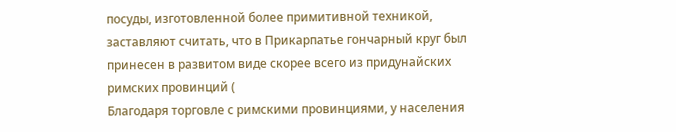посуды, изготовленной более примитивной техникой, заставляют считать, что в Прикарпатье гончарный круг был принесен в развитом виде скорее всего из придунайских римских провинций (
Благодаря торговле с римскими провинциями, у населения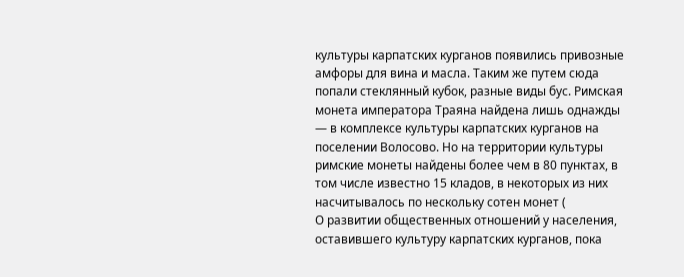культуры карпатских курганов появились привозные амфоры для вина и масла. Таким же путем сюда попали стеклянный кубок, разные виды бус. Римская монета императора Траяна найдена лишь однажды — в комплексе культуры карпатских курганов на поселении Волосово. Но на территории культуры римские монеты найдены более чем в 80 пунктах, в том числе известно 15 кладов, в некоторых из них насчитывалось по нескольку сотен монет (
О развитии общественных отношений у населения, оставившего культуру карпатских курганов, пока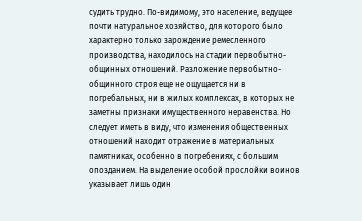судить трудно. По-видимому, это население, ведущее почти натуральное хозяйство, для которого было характерно только зарождение ремесленного производства, находилось на стадии первобытно-общинных отношений. Разложение первобытно-общинного строя еще не ощущается ни в погребальных, ни в жилых комплексах, в которых не заметны признаки имущественного неравенства. Но следует иметь в виду, что изменения общественных отношений находит отражение в материальных памятниках, особенно в погребениях, с большим опозданием. На выделение особой прослойки воинов указывает лишь один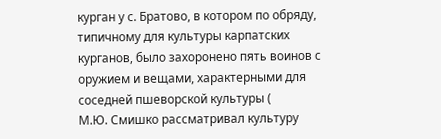курган у с. Братово, в котором по обряду, типичному для культуры карпатских курганов, было захоронено пять воинов с оружием и вещами, характерными для соседней пшеворской культуры (
М.Ю. Смишко рассматривал культуру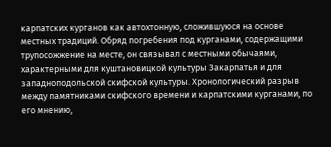карпатских курганов как автохтонную, сложившуюся на основе местных традиций. Обряд погребения под курганами, содержащими трупосожжение на месте, он связывал с местными обычаями, характерными для куштановицкой культуры Закарпатья и для западноподольской скифской культуры. Хронологический разрыв между памятниками скифского времени и карпатскими курганами, по его мнению,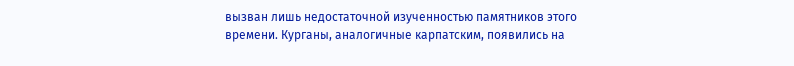вызван лишь недостаточной изученностью памятников этого времени. Курганы, аналогичные карпатским, появились на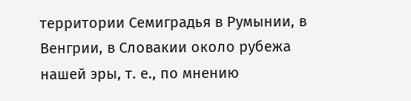территории Семиградья в Румынии, в Венгрии, в Словакии около рубежа нашей эры, т. е., по мнению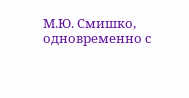М.Ю. Смишко, одновременно с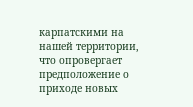карпатскими на нашей территории, что опровергает предположение о приходе новых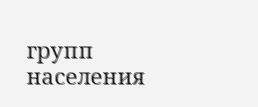групп населения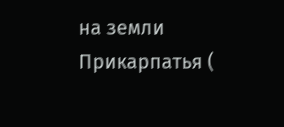на земли Прикарпатья (